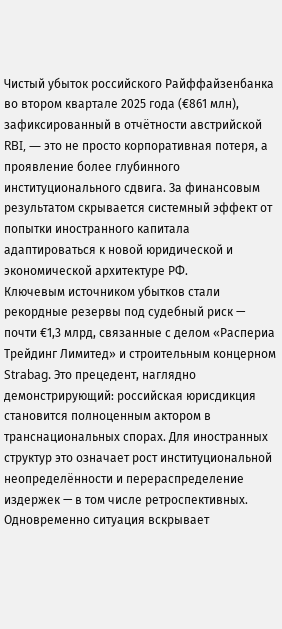Чистый убыток российского Райффайзенбанка во втором квартале 2025 года (€861 млн), зафиксированный в отчётности австрийской RBI, — это не просто корпоративная потеря, а проявление более глубинного институционального сдвига. За финансовым результатом скрывается системный эффект от попытки иностранного капитала адаптироваться к новой юридической и экономической архитектуре РФ.
Ключевым источником убытков стали рекордные резервы под судебный риск — почти €1,3 млрд, связанные с делом «Распериа Трейдинг Лимитед» и строительным концерном Strabag. Это прецедент, наглядно демонстрирующий: российская юрисдикция становится полноценным актором в транснациональных спорах. Для иностранных структур это означает рост институциональной неопределённости и перераспределение издержек — в том числе ретроспективных.
Одновременно ситуация вскрывает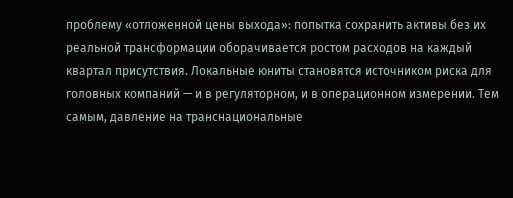проблему «отложенной цены выхода»: попытка сохранить активы без их реальной трансформации оборачивается ростом расходов на каждый квартал присутствия. Локальные юниты становятся источником риска для головных компаний — и в регуляторном, и в операционном измерении. Тем самым, давление на транснациональные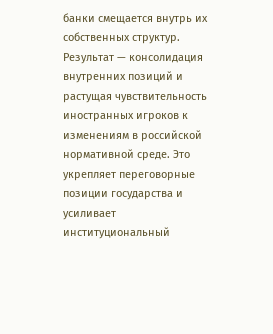банки смещается внутрь их собственных структур.
Результат — консолидация внутренних позиций и растущая чувствительность иностранных игроков к изменениям в российской нормативной среде. Это укрепляет переговорные позиции государства и усиливает институциональный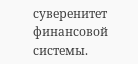суверенитет финансовой системы.